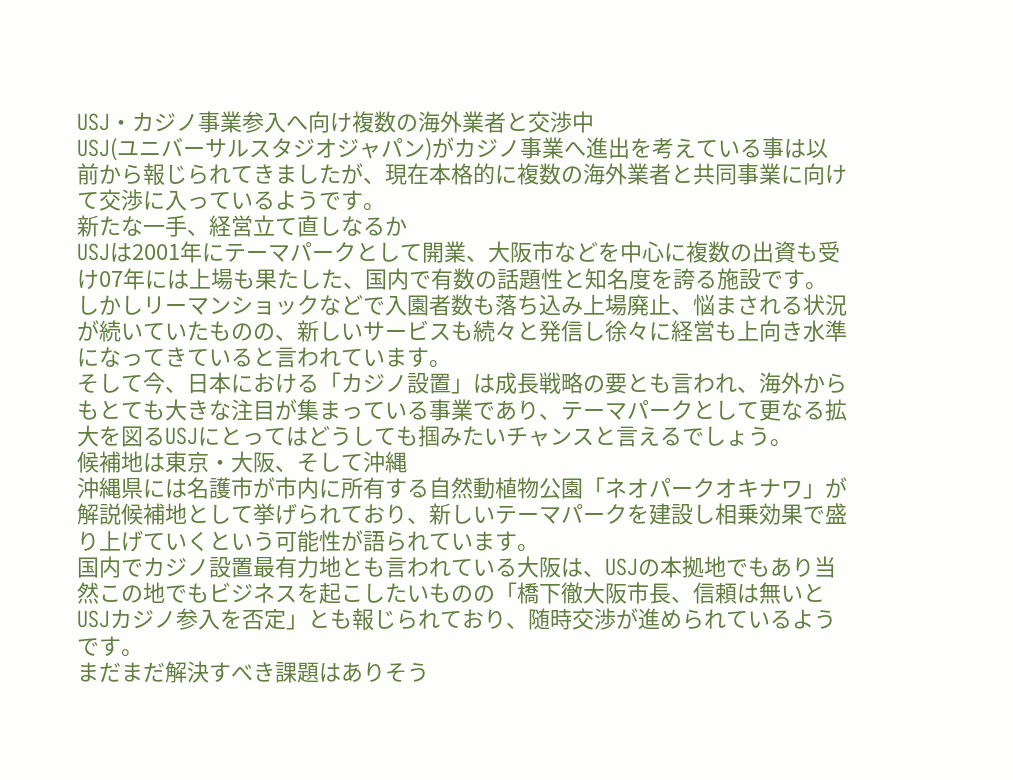USJ・カジノ事業参入へ向け複数の海外業者と交渉中
USJ(ユニバーサルスタジオジャパン)がカジノ事業へ進出を考えている事は以前から報じられてきましたが、現在本格的に複数の海外業者と共同事業に向けて交渉に入っているようです。
新たな一手、経営立て直しなるか
USJは2001年にテーマパークとして開業、大阪市などを中心に複数の出資も受け07年には上場も果たした、国内で有数の話題性と知名度を誇る施設です。しかしリーマンショックなどで入園者数も落ち込み上場廃止、悩まされる状況が続いていたものの、新しいサービスも続々と発信し徐々に経営も上向き水準になってきていると言われています。
そして今、日本における「カジノ設置」は成長戦略の要とも言われ、海外からもとても大きな注目が集まっている事業であり、テーマパークとして更なる拡大を図るUSJにとってはどうしても掴みたいチャンスと言えるでしょう。
候補地は東京・大阪、そして沖縄
沖縄県には名護市が市内に所有する自然動植物公園「ネオパークオキナワ」が解説候補地として挙げられており、新しいテーマパークを建設し相乗効果で盛り上げていくという可能性が語られています。
国内でカジノ設置最有力地とも言われている大阪は、USJの本拠地でもあり当然この地でもビジネスを起こしたいものの「橋下徹大阪市長、信頼は無いとUSJカジノ参入を否定」とも報じられており、随時交渉が進められているようです。
まだまだ解決すべき課題はありそう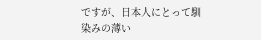ですが、日本人にとって馴染みの薄い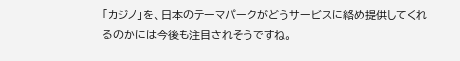「カジノ」を、日本のテーマパークがどうサービスに絡め提供してくれるのかには今後も注目されそうですね。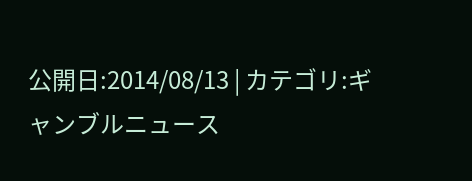公開日:2014/08/13 | カテゴリ:ギャンブルニュース